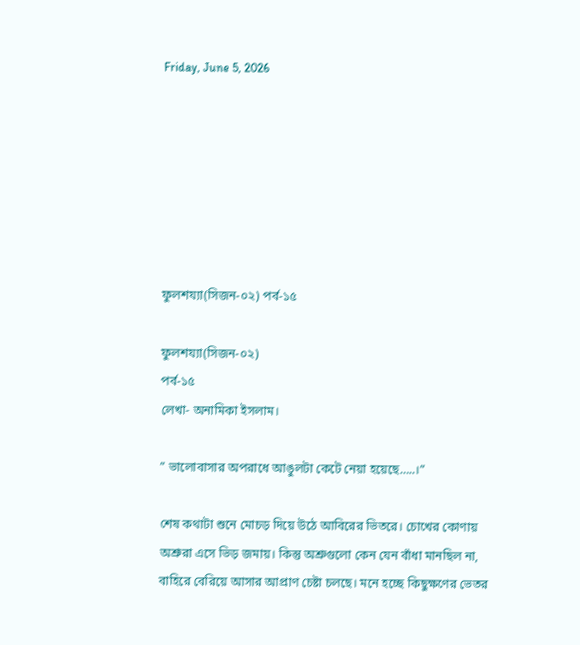Friday, June 5, 2026







ফুলশয্যা(সিজন-০২) পর্ব-১৫

ফুলশয্যা(সিজন-০২)
পর্ব-১৫
লেখা- অনামিকা ইসলাম।

” ভালোবাসার অপরাধে আঙুলটা কেটে নেয়া হয়েছে…..।”

শেষ কথাটা শুনে মোচড় দিয়ে উঠে আবিরের ভিতরে। চোখের কোণায় অশ্রুরা এসে ভিড় জমায়। কিন্তু অশ্রুগুলো কেন যেন বাঁধা মানছিল না, বাহিরে বেরিয়ে আসার আপ্রাণ চেষ্টা চলছে। মনে হচ্ছে কিছুক্ষণের ভেতর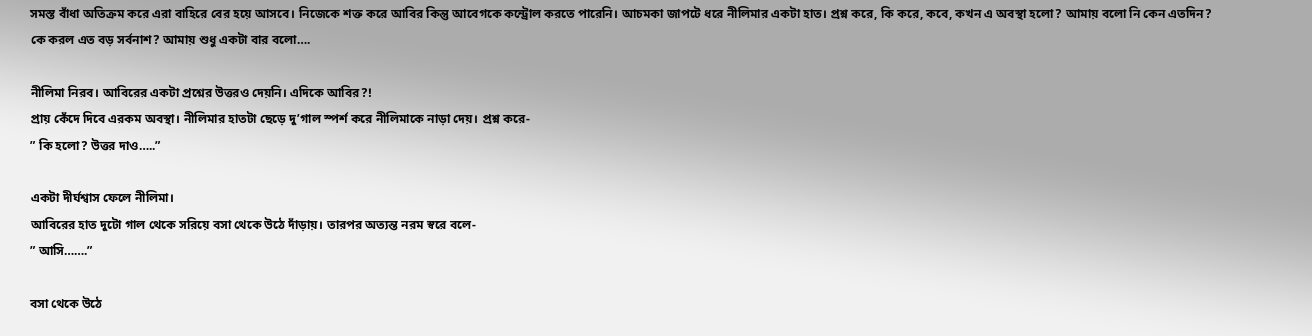সমস্ত বাঁধা অতিক্রম করে এরা বাহিরে বের হয়ে আসবে। নিজেকে শক্ত করে আবির কিন্তু আবেগকে কন্ট্রোল করতে পারেনি। আচমকা জাপটে ধরে নীলিমার একটা হাত। প্রশ্ন করে, কি করে, কবে, কখন এ অবস্থা হলো? আমায় বলো নি কেন এতদিন? কে করল এত বড় সর্বনাশ? আমায় শুধু একটা বার বলো….

নীলিমা নিরব। আবিরের একটা প্রশ্নের উত্তরও দেয়নি। এদিকে আবির?!
প্রায় কেঁদে দিবে এরকম অবস্থা। নীলিমার হাতটা ছেড়ে দু’গাল স্পর্শ করে নীলিমাকে নাড়া দেয়। প্রশ্ন করে-
” কি হলো? উত্তর দাও…..”

একটা দীর্ঘশ্বাস ফেলে নীলিমা।
আবিরের হাত দুটো গাল থেকে সরিয়ে বসা থেকে উঠে দাঁড়ায়। তারপর অত্যন্ত নরম স্বরে বলে-
” আসি…….”

বসা থেকে উঠে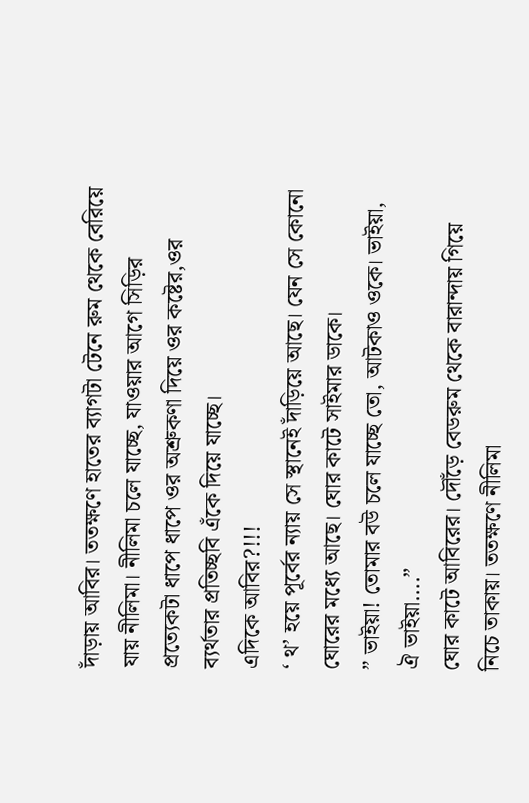দাঁড়ায় আবির। ততক্ষণে হাতের ব্যাগটা টেনে রুম থেকে বেরিয়ে যায় নীলিমা। নীলিমা চলে যাচ্ছে, যাওয়ার আগে সিড়ির প্রত্যেকটা ধাপে ধাপে ওর অশ্রুকণা দিয়ে ওর কষ্টের,ওর ব্যর্থতার প্রতিচ্ছবি এঁকে দিয়ে যাচ্ছে।
এদিকে আবির?!!!
‘ থ’ হয়ে পূর্বের ন্যায় সে স্থানেই দাঁড়িয়ে আছে। যেন সে কোনো ঘোরের মধ্যে আছে। ঘোর কাটে সাইমার ডাকে।
” ভাইয়া! তোমার বউ চলে যাচ্ছে তো, আটকাও ওকে। ভাইয়া, ঐ ভাইয়া….”
ঘোর কাটে আবিরের। দৌঁড়ে বেডরুম থেকে বারান্দায় গিয়ে নিচে তাকায়। ততক্ষণে নীলিমা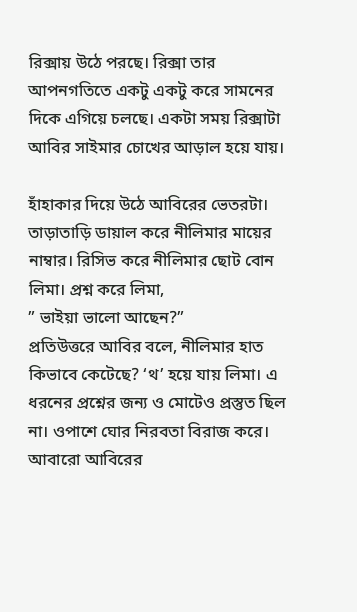রিক্সায় উঠে পরছে। রিক্সা তার আপনগতিতে একটু একটু করে সামনের দিকে এগিয়ে চলছে। একটা সময় রিক্সাটা আবির সাইমার চোখের আড়াল হয়ে যায়।

হাঁহাকার দিয়ে উঠে আবিরের ভেতরটা। তাড়াতাড়ি ডায়াল করে নীলিমার মায়ের নাম্বার। রিসিভ করে নীলিমার ছোট বোন লিমা। প্রশ্ন করে লিমা,
” ভাইয়া ভালো আছেন?”
প্রতিউত্তরে আবির বলে, নীলিমার হাত কিভাবে কেটেছে? ‘থ’ হয়ে যায় লিমা। এ ধরনের প্রশ্নের জন্য ও মোটেও প্রস্তুত ছিল না। ওপাশে ঘোর নিরবতা বিরাজ করে। আবারো আবিরের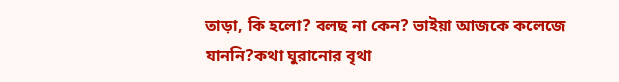তাড়া, কি হলো? বলছ না কেন? ভাইয়া আজকে কলেজে যাননি?কথা ঘুরানোর বৃথা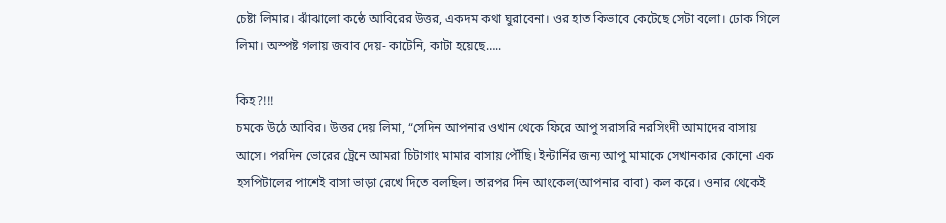চেষ্টা লিমার। ঝাঁঝালো কন্ঠে আবিরের উত্তর, একদম কথা ঘুরাবেনা। ওর হাত কিভাবে কেটেছে সেটা বলো। ঢোক গিলে লিমা। অস্পষ্ট গলায় জবাব দেয়- কাটেনি, কাটা হয়েছে…..

কিহ?!!!
চমকে উঠে আবির। উত্তর দেয় লিমা, “সেদিন আপনার ওখান থেকে ফিরে আপু সরাসরি নরসিংদী আমাদের বাসায় আসে। পরদিন ভোরের ট্রেনে আমরা চিটাগাং মামার বাসায় পৌঁছি। ইন্টার্নির জন্য আপু মামাকে সেখানকার কোনো এক হসপিটালের পাশেই বাসা ভাড়া রেখে দিতে বলছিল। তারপর দিন আংকেল(আপনার বাবা) কল করে। ওনার থেকেই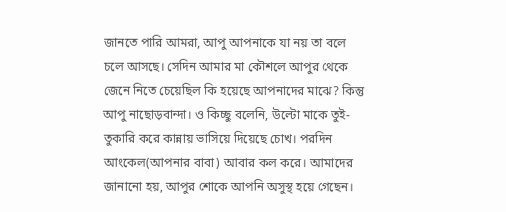জানতে পারি আমরা, আপু আপনাকে যা নয় তা বলে চলে আসছে। সেদিন আমার মা কৌশলে আপুর থেকে জেনে নিতে চেয়েছিল কি হয়েছে আপনাদের মাঝে? কিন্তু আপু নাছোড়বান্দা। ও কিচ্ছু বলেনি, উল্টো মাকে তুই-তুকারি করে কান্নায় ভাসিয়ে দিয়েছে চোখ। পরদিন আংকেল(আপনার বাবা) আবার কল করে। আমাদের জানানো হয়, আপুর শোকে আপনি অসুস্থ হয়ে গেছেন।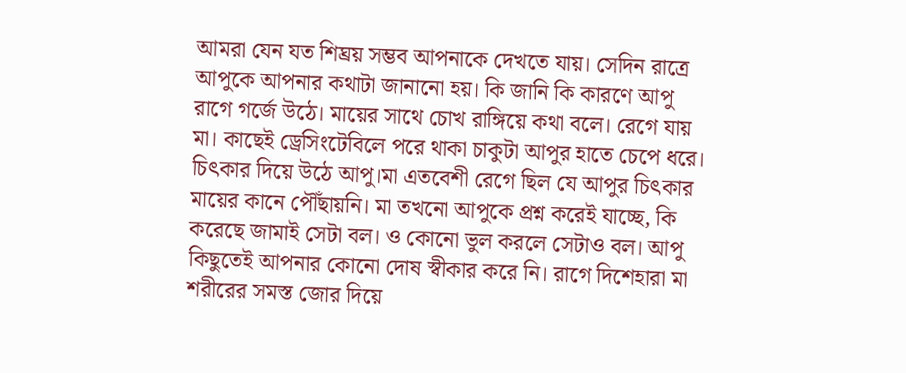আমরা যেন যত শিঘ্রয় সম্ভব আপনাকে দেখতে যায়। সেদিন রাত্রে আপুকে আপনার কথাটা জানানো হয়। কি জানি কি কারণে আপু রাগে গর্জে উঠে। মায়ের সাথে চোখ রাঙ্গিয়ে কথা বলে। রেগে যায় মা। কাছেই ড্রেসিংটেবিলে পরে থাকা চাকুটা আপুর হাতে চেপে ধরে। চিৎকার দিয়ে উঠে আপু।মা এতবেশী রেগে ছিল যে আপুর চিৎকার মায়ের কানে পৌঁছায়নি। মা তখনো আপুকে প্রশ্ন করেই যাচ্ছে, কি করেছে জামাই সেটা বল। ও কোনো ভুল করলে সেটাও বল। আপু কিছুতেই আপনার কোনো দোষ স্বীকার করে নি। রাগে দিশেহারা মা শরীরের সমস্ত জোর দিয়ে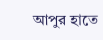আপুর হাতে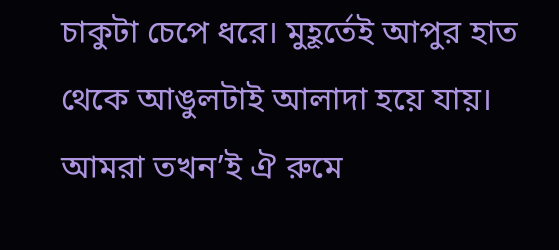চাকুটা চেপে ধরে। মুহূর্তেই আপুর হাত থেকে আঙুলটাই আলাদা হয়ে যায়। আমরা তখন’ই ঐ রুমে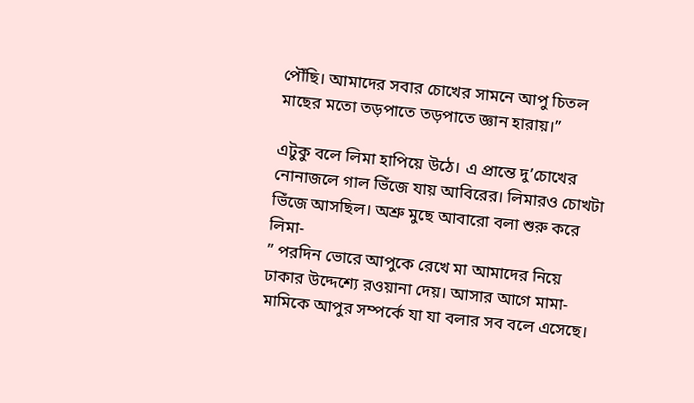পৌঁছি। আমাদের সবার চোখের সামনে আপু চিতল মাছের মতো তড়পাতে তড়পাতে জ্ঞান হারায়।”

এটুকু বলে লিমা হাপিয়ে উঠে। এ প্রান্তে দু’চোখের নোনাজলে গাল ভিঁজে যায় আবিরের। লিমারও চোখটা ভিঁজে আসছিল। অশ্রু মুছে আবারো বলা শুরু করে লিমা-
” পরদিন ভোরে আপুকে রেখে মা আমাদের নিয়ে ঢাকার উদ্দেশ্যে রওয়ানা দেয়। আসার আগে মামা-মামিকে আপুর সম্পর্কে যা যা বলার সব বলে এসেছে।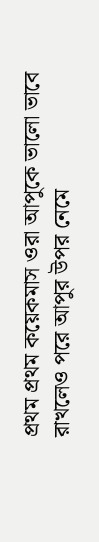প্রথম প্রথম কয়েকমাস ওরা আপুকে ভালো ভাবে রাখলেও পরে আপুর উপর নেমে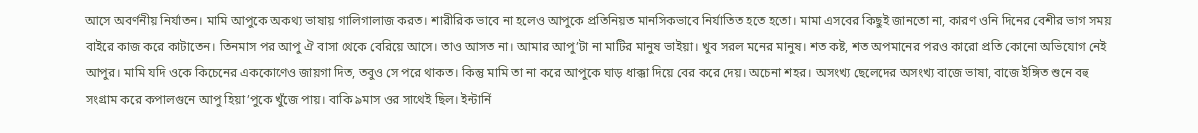আসে অবর্ণনীয় নির্যাতন। মামি আপুকে অকথ্য ভাষায় গালিগালাজ করত। শারীরিক ভাবে না হলেও আপুকে প্রতিনিয়ত মানসিকভাবে নির্যাতিত হতে হতো। মামা এসবের কিছুই জানতো না, কারণ ওনি দিনের বেশীর ভাগ সময় বাইরে কাজ করে কাটাতেন। তিনমাস পর আপু ঐ বাসা থেকে বেরিয়ে আসে। তাও আসত না। আমার আপু’টা না মাটির মানুষ ভাইয়া। খুব সরল মনের মানুষ। শত কষ্ট, শত অপমানের পরও কারো প্রতি কোনো অভিযোগ নেই আপুর। মামি যদি ওকে কিচেনের এককোণেও জায়গা দিত, তবুও সে পরে থাকত। কিন্তু মামি তা না করে আপুকে ঘাড় ধাক্কা দিয়ে বের করে দেয়। অচেনা শহর। অসংখ্য ছেলেদের অসংখ্য বাজে ভাষা, বাজে ইঙ্গিত শুনে বহু সংগ্রাম করে কপালগুনে আপু হিয়া’পুকে খুঁজে পায়। বাকি ৯মাস ওর সাথেই ছিল। ইন্টার্নি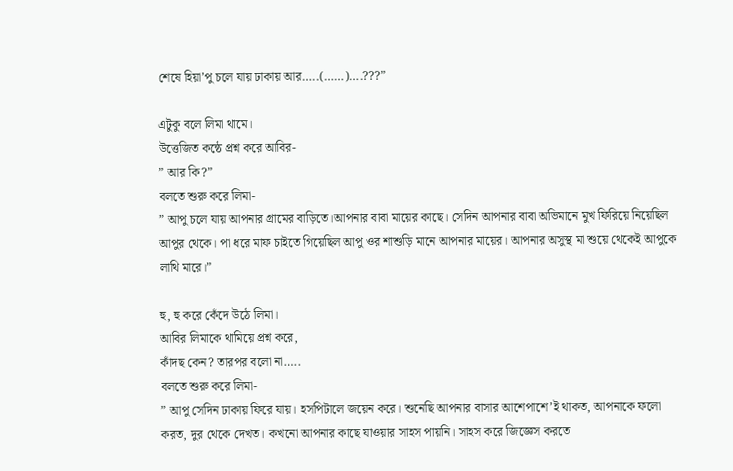শেষে হিয়া’পু চলে যায় ঢাকায় আর…..(……)….???”

এটুকু বলে লিমা থামে।
উত্তেজিত কন্ঠে প্রশ্ন করে আবির-
” আর কি?”
বলতে শুরু করে লিমা-
” আপু চলে যায় আপনার গ্রামের বাড়িতে।আপনার বাবা মায়ের কাছে। সেদিন আপনার বাবা অভিমানে মুখ ফিরিয়ে নিয়েছিল আপুর থেকে। পা ধরে মাফ চাইতে গিয়েছিল আপু ওর শাশুড়ি মানে আপনার মায়ের। আপনার অসুস্থ মা শুয়ে থেকেই আপুকে লাথি মারে।”

হু, হু করে কেঁদে উঠে লিমা।
আবির লিমাকে থামিয়ে প্রশ্ন করে,
কাঁদছ কেন? তারপর বলো না…..
বলতে শুরু করে লিমা-
” আপু সেদিন ঢাকায় ফিরে যায়। হসপিটালে জয়েন করে। শুনেছি আপনার বাসার আশেপাশে’ই থাকত, আপনাকে ফলো করত, দুর থেকে দেখত। কখনো আপনার কাছে যাওয়ার সাহস পায়নি। সাহস করে জিজ্ঞেস করতে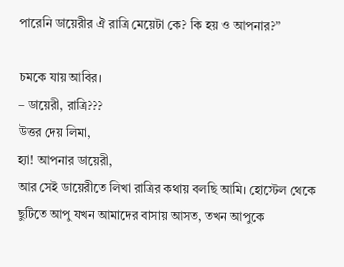পারেনি ডায়েরীর ঐ রাত্রি মেয়েটা কে? কি হয় ও আপনার?”

চমকে যায় আবির।
– ডায়েরী, রাত্রি???
উত্তর দেয় লিমা,
হ্যা! আপনার ডায়েরী,
আর সেই ডায়েরীতে লিখা রাত্রির কথায় বলছি আমি। হোস্টেল থেকে ছুটিতে আপু যখন আমাদের বাসায় আসত, তখন আপুকে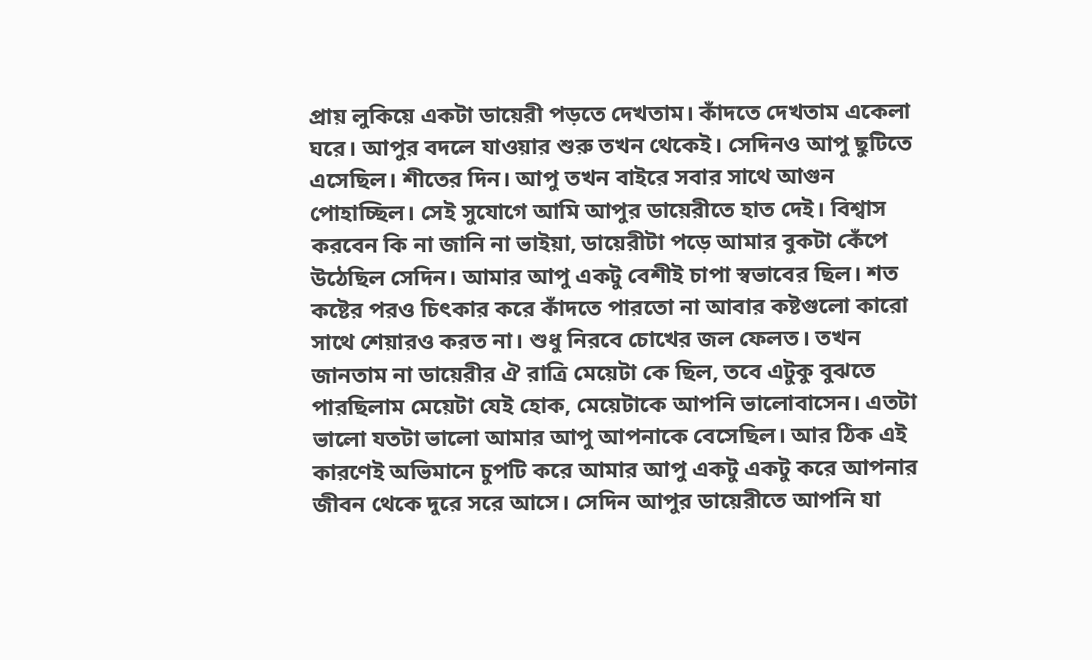প্রায় লুকিয়ে একটা ডায়েরী পড়তে দেখতাম। কাঁদতে দেখতাম একেলা ঘরে। আপুর বদলে যাওয়ার শুরু তখন থেকেই। সেদিনও আপু ছুটিতে এসেছিল। শীতের দিন। আপু তখন বাইরে সবার সাথে আগুন পোহাচ্ছিল। সেই সুযোগে আমি আপুর ডায়েরীতে হাত দেই। বিশ্বাস করবেন কি না জানি না ভাইয়া, ডায়েরীটা পড়ে আমার বুকটা কেঁপে উঠেছিল সেদিন। আমার আপু একটু বেশীই চাপা স্বভাবের ছিল। শত কষ্টের পরও চিৎকার করে কাঁদতে পারতো না আবার কষ্টগুলো কারো সাথে শেয়ারও করত না। শুধু নিরবে চোখের জল ফেলত। তখন জানতাম না ডায়েরীর ঐ রাত্রি মেয়েটা কে ছিল, তবে এটুকু বুঝতে পারছিলাম মেয়েটা যেই হোক, মেয়েটাকে আপনি ভালোবাসেন। এতটা ভালো যতটা ভালো আমার আপু আপনাকে বেসেছিল। আর ঠিক এই কারণেই অভিমানে চুপটি করে আমার আপু একটু একটু করে আপনার জীবন থেকে দুরে সরে আসে। সেদিন আপুর ডায়েরীতে আপনি যা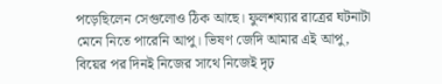পড়েছিলেন সেগুলোও ঠিক আছে। ফুলশয্যার রাত্রের ঘটনাটা মেনে নিতে পারেনি আপু। ভিষণ জেদি আমার এই আপু, বিয়ের পর দিনই নিজের সাথে নিজেই দৃঢ়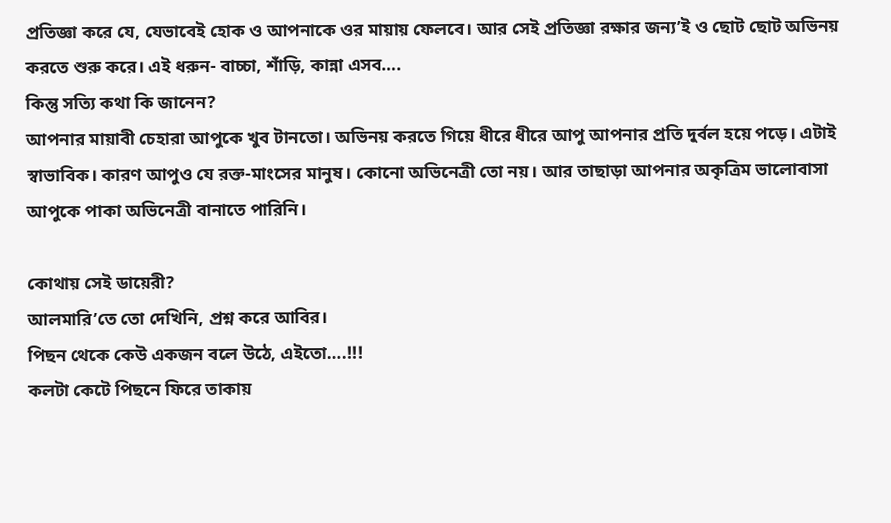প্রতিজ্ঞা করে যে, যেভাবেই হোক ও আপনাকে ওর মায়ায় ফেলবে। আর সেই প্রতিজ্ঞা রক্ষার জন্য’ই ও ছোট ছোট অভিনয় করতে শুরু করে। এই ধরুন- বাচ্চা, শাঁড়ি, কান্না এসব….
কিন্তু সত্যি কথা কি জানেন?
আপনার মায়াবী চেহারা আপুকে খুব টানতো। অভিনয় করতে গিয়ে ধীরে ধীরে আপু আপনার প্রতি দুর্বল হয়ে পড়ে। এটাই স্বাভাবিক। কারণ আপুও যে রক্ত-মাংসের মানুষ। কোনো অভিনেত্রী তো নয়। আর তাছাড়া আপনার অকৃত্রিম ভালোবাসা আপুকে পাকা অভিনেত্রী বানাতে পারিনি।

কোথায় সেই ডায়েরী?
আলমারি’তে তো দেখিনি, প্রশ্ন করে আবির।
পিছন থেকে কেউ একজন বলে উঠে, এইতো….!!!
কলটা কেটে পিছনে ফিরে তাকায়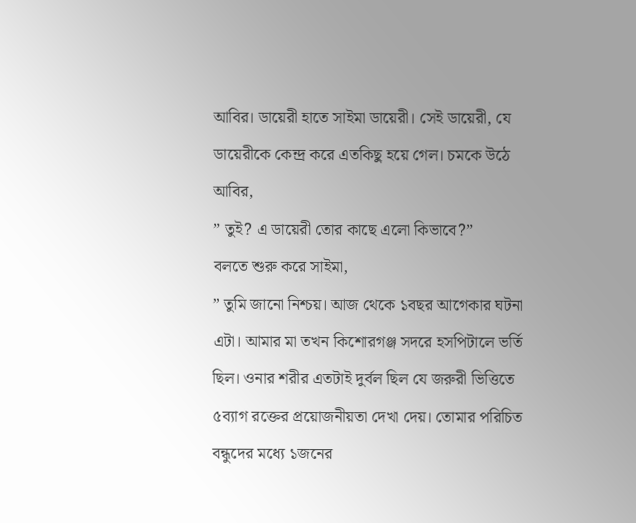আবির। ডায়েরী হাতে সাইমা ডায়েরী। সেই ডায়েরী, যে ডায়েরীকে কেন্দ্র করে এতকিছু হয়ে গেল। চমকে উঠে আবির,
” তুই? এ ডায়েরী তোর কাছে এলো কিভাবে?”
বলতে শুরু করে সাইমা,
” তুমি জানো নিশ্চয়। আজ থেকে ১বছর আগেকার ঘটনা এটা। আমার মা তখন কিশোরগঞ্জ সদরে হসপিটালে ভর্তি ছিল। ওনার শরীর এতটাই দুর্বল ছিল যে জরুরী ভিত্তিতে ৫ব্যাগ রক্তের প্রয়োজনীয়তা দেখা দেয়। তোমার পরিচিত বন্ধুদের মধ্যে ১জনের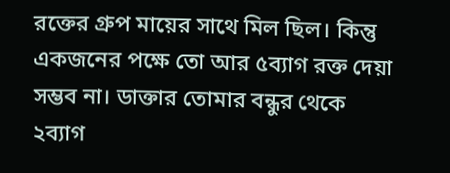রক্তের গ্রুপ মায়ের সাথে মিল ছিল। কিন্তু একজনের পক্ষে তো আর ৫ব্যাগ রক্ত দেয়া সম্ভব না। ডাক্তার তোমার বন্ধুর থেকে ২ব্যাগ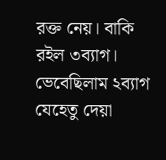রক্ত নেয়। বাকি রইল ৩ব্যাগ। ভেবেছিলাম ২ব্যাগ যেহেতু দেয়া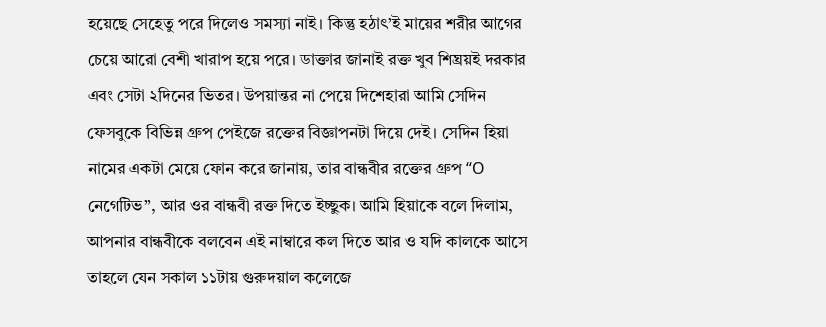হয়েছে সেহেতু পরে দিলেও সমস্যা নাই। কিন্তু হঠাৎ’ই মায়ের শরীর আগের চেয়ে আরো বেশী খারাপ হয়ে পরে। ডাক্তার জানাই রক্ত খুব শিঘ্রয়ই দরকার এবং সেটা ২দিনের ভিতর। উপয়ান্তর না পেয়ে দিশেহারা আমি সেদিন ফেসবুকে বিভিন্ন গ্রুপ পেইজে রক্তের বিজ্ঞাপনটা দিয়ে দেই। সেদিন হিয়া নামের একটা মেয়ে ফোন করে জানায়, তার বান্ধবীর রক্তের গ্রুপ “O নেগেটিভ”, আর ওর বান্ধবী রক্ত দিতে ইচ্ছুক। আমি হিয়াকে বলে দিলাম, আপনার বান্ধবীকে বলবেন এই নাম্বারে কল দিতে আর ও যদি কালকে আসে তাহলে যেন সকাল ১১টায় গুরুদয়াল কলেজে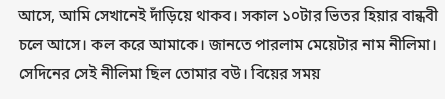আসে, আমি সেখানেই দাঁড়িয়ে থাকব। সকাল ১০টার ভিতর হিয়ার বান্ধবী চলে আসে। কল করে আমাকে। জানতে পারলাম মেয়েটার নাম নীলিমা। সেদিনের সেই নীলিমা ছিল তোমার বউ। বিয়ের সময়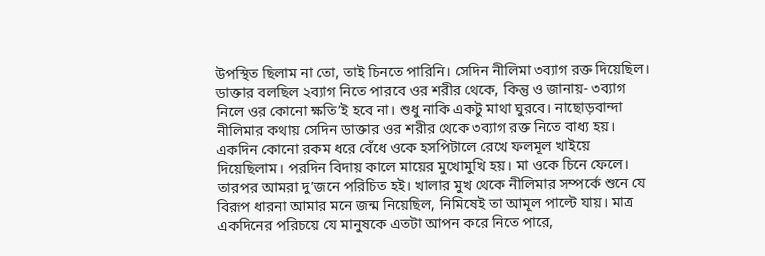উপস্থিত ছিলাম না তো, তাই চিনতে পারিনি। সেদিন নীলিমা ৩ব্যাগ রক্ত দিয়েছিল। ডাক্তার বলছিল ২ব্যাগ নিতে পারবে ওর শরীর থেকে, কিন্তু ও জানায়- ৩ব্যাগ নিলে ওর কোনো ক্ষতি’ই হবে না। শুধু নাকি একটু মাথা ঘুরবে। নাছোড়বান্দা নীলিমার কথায় সেদিন ডাক্তার ওর শরীর থেকে ৩ব্যাগ রক্ত নিতে বাধ্য হয়। একদিন কোনো রকম ধরে বেঁধে ওকে হসপিটালে রেখে ফলমূল খাইয়ে দিয়েছিলাম। পরদিন বিদায় কালে মায়ের মুখোমুখি হয়। মা ওকে চিনে ফেলে। তারপর আমরা দু’জনে পরিচিত হই। খালার মুখ থেকে নীলিমার সম্পর্কে শুনে যে বিরূপ ধারনা আমার মনে জন্ম নিয়েছিল, নিমিষেই তা আমূল পাল্টে যায়। মাত্র একদিনের পরিচয়ে যে মানুষকে এতটা আপন করে নিতে পারে,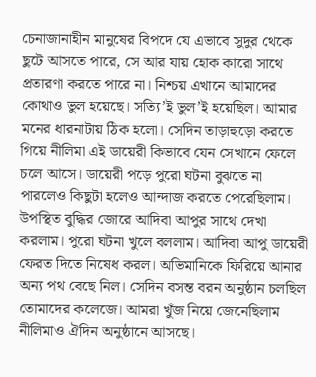চেনাজানাহীন মানুষের বিপদে যে এভাবে সুদুর থেকে ছুটে আসতে পারে, সে আর যায় হোক কারো সাথে প্রতারণা করতে পারে না। নিশ্চয় এখানে আমাদের কোথাও ভুল হয়েছে। সত্যি’ই ভুল’ই হয়েছিল। আমার মনের ধারনাটায় ঠিক হলো। সেদিন তাড়াহুড়ো করতে গিয়ে নীলিমা এই ডায়েরী কিভাবে যেন সেখানে ফেলে চলে আসে। ডায়েরী পড়ে পুরো ঘটনা বুঝতে না পারলেও কিছুটা হলেও আন্দাজ করতে পেরেছিলাম। উপস্থিত বুদ্ধির জোরে আদিবা আপুর সাথে দেখা করলাম। পুরো ঘটনা খুলে বললাম। আদিবা আপু ডায়েরী ফেরত দিতে নিষেধ করল। অভিমানিকে ফিরিয়ে আনার অন্য পথ বেছে নিল। সেদিন বসন্ত বরন অনুষ্ঠান চলছিল তোমাদের কলেজে। আমরা খুঁজ নিয়ে জেনেছিলাম নীলিমাও ঐদিন অনুষ্ঠানে আসছে।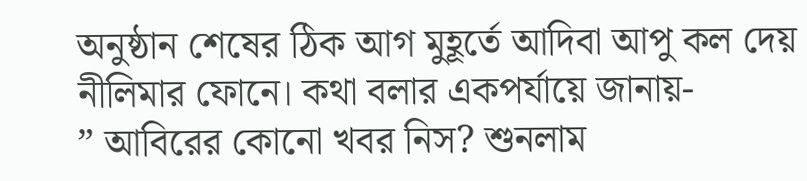অনুষ্ঠান শেষের ঠিক আগ মুহূর্তে আদিবা আপু কল দেয় নীলিমার ফোনে। কথা বলার একপর্যায়ে জানায়-
” আবিরের কোনো খবর নিস? শুনলাম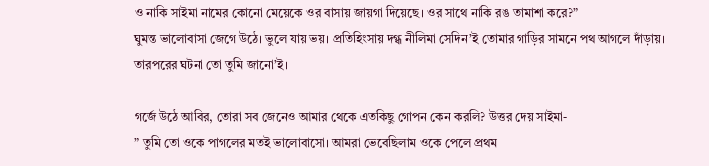ও নাকি সাইমা নামের কোনো মেয়েকে ওর বাসায় জায়গা দিয়েছে। ওর সাথে নাকি রঙ তামাশা করে?”
ঘুমন্ত ভালোবাসা জেগে উঠে। ভুলে যায় ভয়। প্রতিহিংসায় দগ্ধ নীলিমা সেদিন’ই তোমার গাড়ির সামনে পথ আগলে দাঁড়ায়। তারপরের ঘটনা তো তুমি জানো’ই।

গর্জে উঠে আবির, তোরা সব জেনেও আমার থেকে এতকিছু গোপন কেন করলি? উত্তর দেয় সাইমা-
” তুমি তো ওকে পাগলের মতই ভালোবাসো। আমরা ভেবেছিলাম ওকে পেলে প্রথম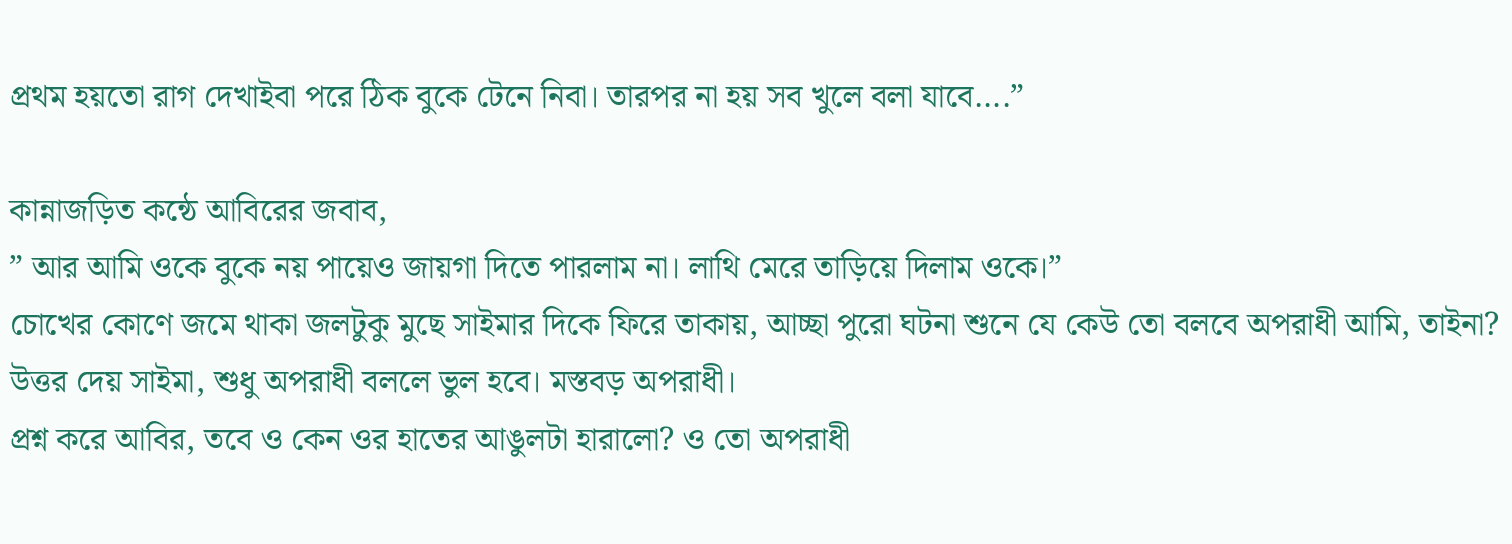প্রথম হয়তো রাগ দেখাইবা পরে ঠিক বুকে টেনে নিবা। তারপর না হয় সব খুলে বলা যাবে….”

কান্নাজড়িত কন্ঠে আবিরের জবাব,
” আর আমি ওকে বুকে নয় পায়েও জায়গা দিতে পারলাম না। লাথি মেরে তাড়িয়ে দিলাম ওকে।”
চোখের কোণে জমে থাকা জলটুকু মুছে সাইমার দিকে ফিরে তাকায়, আচ্ছা পুরো ঘটনা শুনে যে কেউ তো বলবে অপরাধী আমি, তাইনা?
উত্তর দেয় সাইমা, শুধু অপরাধী বললে ভুল হবে। মস্তবড় অপরাধী।
প্রশ্ন করে আবির, তবে ও কেন ওর হাতের আঙুলটা হারালো? ও তো অপরাধী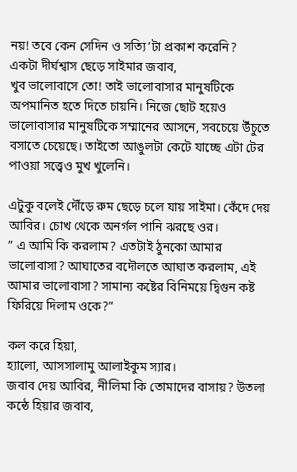নয়! তবে কেন সেদিন ও সত্যি’টা প্রকাশ করেনি?
একটা দীর্ঘশ্বাস ছেড়ে সাইমার জবাব,
খুব ভালোবাসে তো! তাই ভালোবাসার মানুষটিকে অপমানিত হতে দিতে চায়নি। নিজে ছোট হয়েও ভালোবাসার মানুষটিকে সম্মানের আসনে, সবচেয়ে উঁচুতে বসাতে চেয়েছে। তাইতো আঙুলটা কেটে যাচ্ছে এটা টের পাওয়া সত্ত্বেও মুখ খুলেনি।

এটুকু বলেই দৌঁড়ে রুম ছেড়ে চলে যায় সাইমা। কেঁদে দেয় আবির। চোখ থেকে অনর্গল পানি ঝরছে ওর।
” এ আমি কি করলাম? এতটাই ঠুনকো আমার ভালোবাসা? আঘাতের বদৌলতে আঘাত করলাম, এই আমার ভালোবাসা? সামান্য কষ্টের বিনিময়ে দ্বিগুন কষ্ট ফিরিয়ে দিলাম ওকে?”

কল করে হিয়া,
হ্যালো, আসসালামু আলাইকুম স্যার।
জবাব দেয় আবির, নীলিমা কি তোমাদের বাসায়? উতলা কন্ঠে হিয়ার জবাব,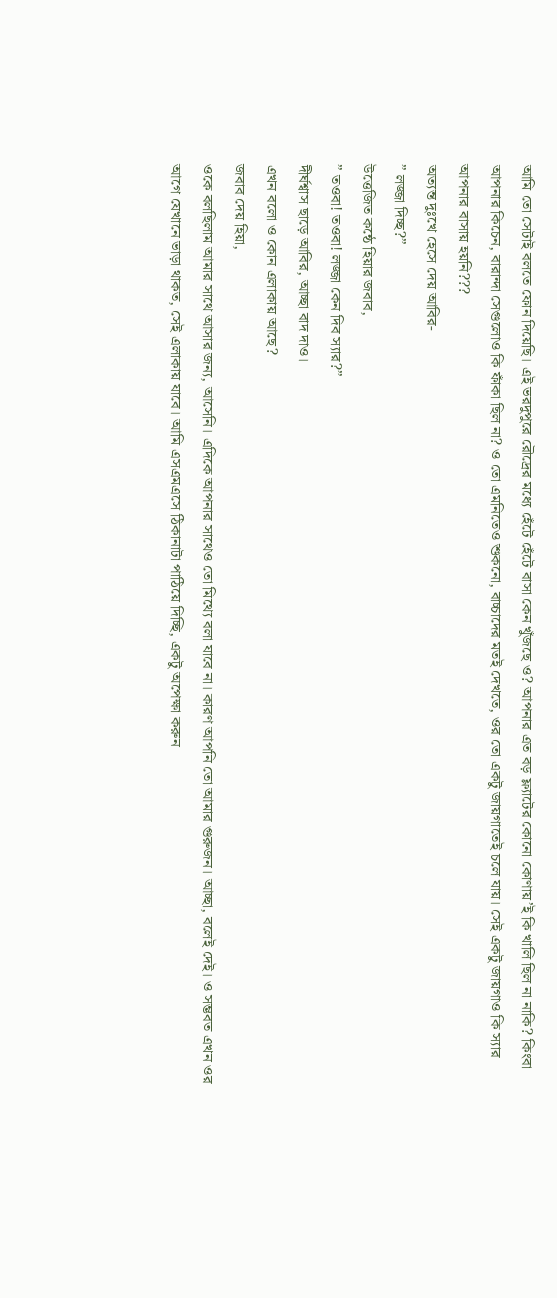আমি তো সেটাই বলতে ফোন দিয়েছি। এই ভরদুপুরে রৌদ্রের মধ্যে হেঁটে হেঁটে বাসা কেন খুঁজছে ও? আপনার এত বড় ফ্ল্যাটের কোনো কোণায়’ই কি খালি ছিল না নাকি? কিংবা আপনার কিচেন, বারান্দা সেগুলোও কি ফাঁকা ছিল না? ও তো এমনিতেও শুকনো, বাচ্চাদের মতই দেখতে, ওর তো একটু জায়গাতেই চলে যায়। সেই একটু জায়গাও কি স্যার আপনার বাসায় হয়নি???
অত্যন্ত দুঃখে হেসে দেয় আবির-
” লজ্জা দিচ্ছ?”
উত্তেজিত কন্ঠে হিয়ার জবাব,
” তওবা! তওবা! লজ্জা কেন দিব স্যার?”
দীর্ঘশ্বাস ছাড়ে আবির, আচ্ছা বাদ দাও।
এখন বলো ও কোন এলাকায় আছে?
জবাব দেয় হিয়া,
ওকে বলছিলাম আমার সাথে আসার জন্য, আসেনি। এদিকে আপনার সাথেও তো মিথ্যে বলা যাবে না। কারণ আপনি তো আমার গুরুজন। আচ্ছা, বলেই দেই। ও সম্ভবত এখন ওর আগে যেখানে ভাড়া থাকত, সেই এলাকায় যাবে। আমি এসএমএসে ঠিকানাটা পাঠিয়ে দিচ্ছি, একটু অপেক্ষা করুন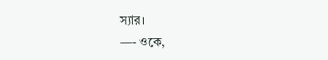স্যার।
—- ওকে,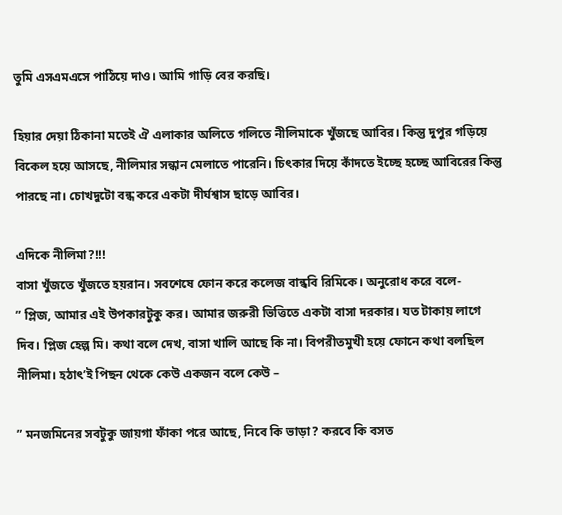তুমি এসএমএসে পাঠিয়ে দাও। আমি গাড়ি বের করছি।

হিয়ার দেয়া ঠিকানা মতেই ঐ এলাকার অলিতে গলিতে নীলিমাকে খুঁজছে আবির। কিন্তু দুপুর গড়িয়ে বিকেল হয়ে আসছে, নীলিমার সন্ধান মেলাতে পারেনি। চিৎকার দিয়ে কাঁদতে ইচ্ছে হচ্ছে আবিরের কিন্তু পারছে না। চোখদুটো বন্ধ করে একটা দীর্ঘশ্বাস ছাড়ে আবির।

এদিকে নীলিমা?!!!
বাসা খুঁজতে খুঁজতে হয়রান। সবশেষে ফোন করে কলেজ বান্ধবি রিমিকে। অনুরোধ করে বলে-
” প্লিজ, আমার এই উপকারটুকু কর। আমার জরুরী ভিত্তিতে একটা বাসা দরকার। যত টাকায় লাগে দিব। প্লিজ হেল্প মি। কথা বলে দেখ, বাসা খালি আছে কি না। বিপরীতমুখী হয়ে ফোনে কথা বলছিল নীলিমা। হঠাৎ’ই পিছন থেকে কেউ একজন বলে কেউ –

” মনজমিনের সবটুকু জায়গা ফাঁকা পরে আছে, নিবে কি ভাড়া? করবে কি বসত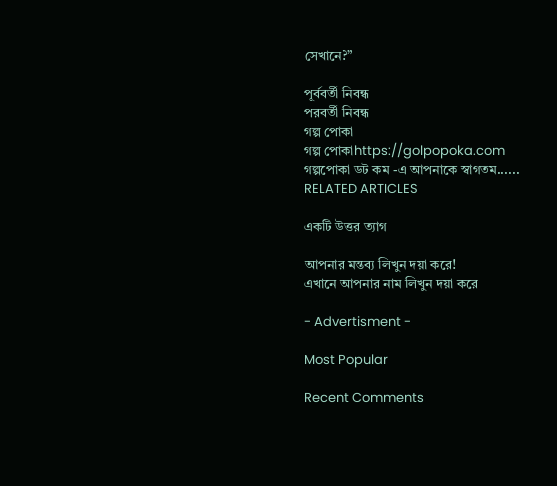সেখানে?”

পূর্ববর্তী নিবন্ধ
পরবর্তী নিবন্ধ
গল্প পোকা
গল্প পোকাhttps://golpopoka.com
গল্পপোকা ডট কম -এ আপনাকে স্বাগতম......
RELATED ARTICLES

একটি উত্তর ত্যাগ

আপনার মন্তব্য লিখুন দয়া করে!
এখানে আপনার নাম লিখুন দয়া করে

- Advertisment -

Most Popular

Recent Comments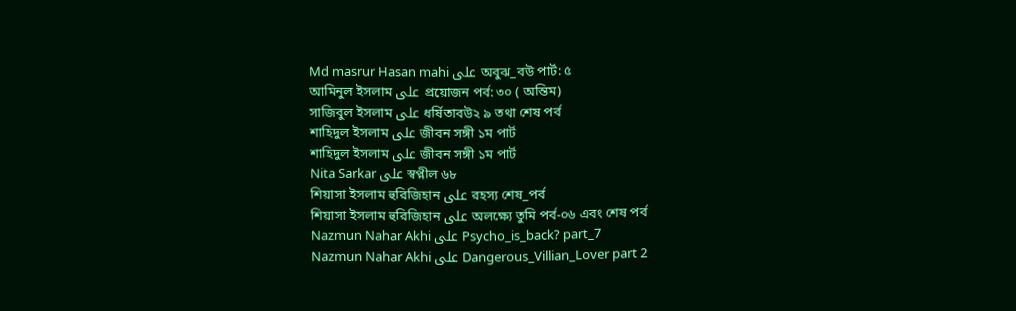Md masrur Hasan mahi على অবুঝ_বউ পার্ট: ৫
আমিনুল ইসলাম على প্রয়োজন পর্ব: ৩০ ( অন্তিম)
সাজিবুল ইসলাম على ধর্ষিতাবউ২ ৯ তথা শেষ পর্ব
শাহিদুল ইসলাম على জীবন সঙ্গী ১ম পার্ট
শাহিদুল ইসলাম على জীবন সঙ্গী ১ম পার্ট
Nita Sarkar على স্বপ্নীল ৬৮
শিয়াসা ইসলাম হুরিজিহান على রহস্য শেষ_পর্ব
শিয়াসা ইসলাম হুরিজিহান على অলক্ষ্যে তুমি পর্ব-০৬ এবং শেষ পর্ব
Nazmun Nahar Akhi على Psycho_is_back? part_7
Nazmun Nahar Akhi على Dangerous_Villian_Lover part 2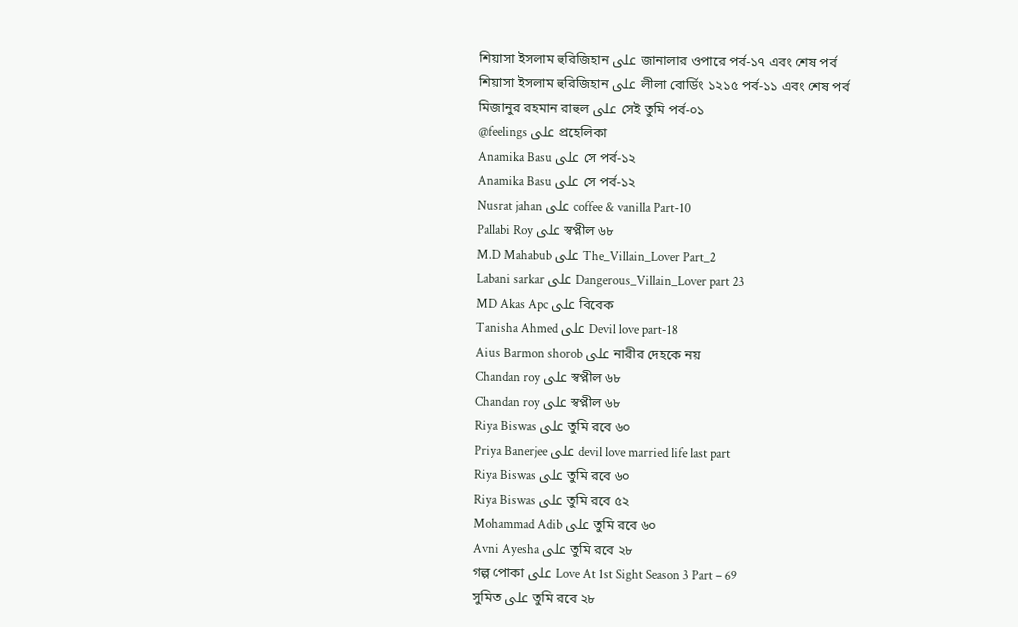শিয়াসা ইসলাম হুরিজিহান على জানালার ওপারে পর্ব-১৭ এবং শেষ পর্ব
শিয়াসা ইসলাম হুরিজিহান على লীলা বোর্ডিং ১২১৫ পর্ব-১১ এবং শেষ পর্ব
মিজানুর রহমান রাহুল على সেই তুমি পর্ব-০১
@feelings على প্রহেলিকা
Anamika Basu على সে পর্ব-১২
Anamika Basu على সে পর্ব-১২
Nusrat jahan على coffee & vanilla Part-10
Pallabi Roy على স্বপ্নীল ৬৮
M.D Mahabub على The_Villain_Lover Part_2
Labani sarkar على Dangerous_Villain_Lover part 23
MD Akas Apc على বিবেক
Tanisha Ahmed على Devil love part-18
Aius Barmon shorob على নারীর দেহকে নয়
Chandan roy على স্বপ্নীল ৬৮
Chandan roy على স্বপ্নীল ৬৮
Riya Biswas على তুমি রবে ৬০
Priya Banerjee على devil love married life last part
Riya Biswas على তুমি রবে ৬০
Riya Biswas على তুমি রবে ৫২
Mohammad Adib على তুমি রবে ৬০
Avni Ayesha على তুমি রবে ২৮
গল্প পোকা على Love At 1st Sight Season 3 Part – 69
সুমিত على তুমি রবে ২৮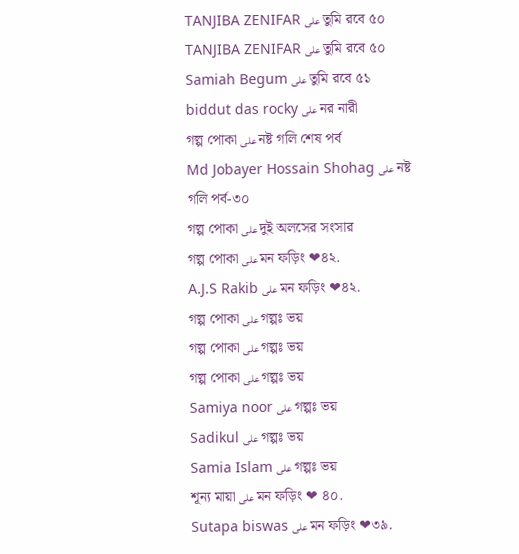TANJIBA ZENIFAR على তুমি রবে ৫০
TANJIBA ZENIFAR على তুমি রবে ৫০
Samiah Begum على তুমি রবে ৫১
biddut das rocky على নর নারী
গল্প পোকা على নষ্ট গলি শেষ পর্ব
Md Jobayer Hossain Shohag على নষ্ট গলি পর্ব-৩০
গল্প পোকা على দুই অলসের সংসার
গল্প পোকা على মন ফড়িং ❤৪২.
A.J.S Rakib على মন ফড়িং ❤৪২.
গল্প পোকা على গল্পঃ ভয়
গল্প পোকা على গল্পঃ ভয়
গল্প পোকা على গল্পঃ ভয়
Samiya noor على গল্পঃ ভয়
Sadikul على গল্পঃ ভয়
Samia Islam على গল্পঃ ভয়
শূন্য মায়া على মন ফড়িং ❤ ৪০.
Sutapa biswas على মন ফড়িং ❤৩৯.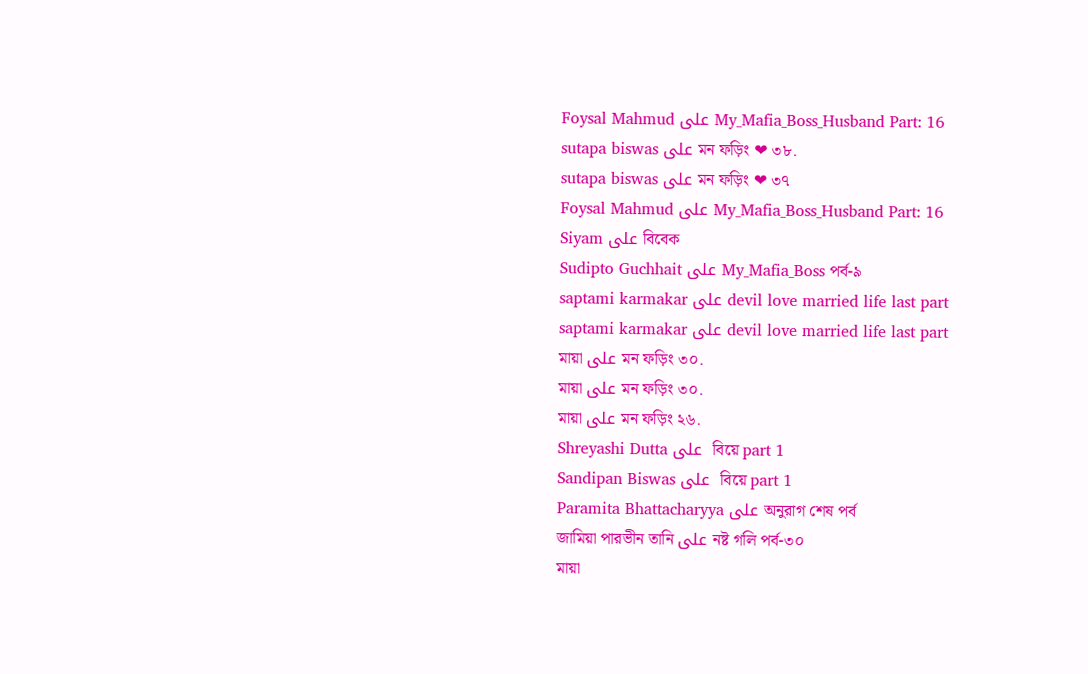Foysal Mahmud على My_Mafia_Boss_Husband Part: 16
sutapa biswas على মন ফড়িং ❤ ৩৮.
sutapa biswas على মন ফড়িং ❤ ৩৭
Foysal Mahmud على My_Mafia_Boss_Husband Part: 16
Siyam على বিবেক
Sudipto Guchhait على My_Mafia_Boss পর্ব-৯
saptami karmakar على devil love married life last part
saptami karmakar على devil love married life last part
মায়া على মন ফড়িং ৩০.
মায়া على মন ফড়িং ৩০.
মায়া على মন ফড়িং ২৬.
Shreyashi Dutta على  বিয়ে part 1
Sandipan Biswas على  বিয়ে part 1
Paramita Bhattacharyya على অনুরাগ শেষ পর্ব
জামিয়া পারভীন তানি على নষ্ট গলি পর্ব-৩০
মায়া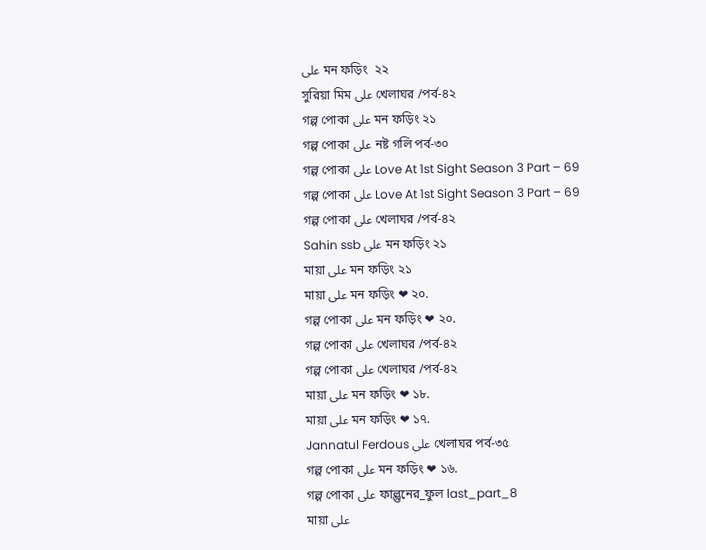على মন ফড়িং  ২২
সুরিয়া মিম على খেলাঘর /পর্ব-৪২
গল্প পোকা على মন ফড়িং ২১
গল্প পোকা على নষ্ট গলি পর্ব-৩০
গল্প পোকা على Love At 1st Sight Season 3 Part – 69
গল্প পোকা على Love At 1st Sight Season 3 Part – 69
গল্প পোকা على খেলাঘর /পর্ব-৪২
Sahin ssb على মন ফড়িং ২১
মায়া على মন ফড়িং ২১
মায়া على মন ফড়িং ❤ ২০.
গল্প পোকা على মন ফড়িং ❤ ২০.
গল্প পোকা على খেলাঘর /পর্ব-৪২
গল্প পোকা على খেলাঘর /পর্ব-৪২
মায়া على মন ফড়িং ❤ ১৮.
মায়া على মন ফড়িং ❤ ১৭.
Jannatul Ferdous على খেলাঘর পর্ব-৩৫
গল্প পোকা على মন ফড়িং ❤ ১৬.
গল্প পোকা على ফাল্গুনের_ফুল last_part_8
মায়া على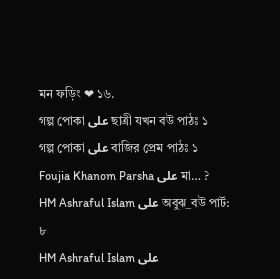মন ফড়িং ❤ ১৬.
গল্প পোকা على ছাত্রী যখন বউ পাঠঃ ১
গল্প পোকা على বাজির প্রেম পাঠঃ ১
Foujia Khanom Parsha على মা… ?
HM Ashraful Islam على অবুঝ_বউ পার্ট: ৮
HM Ashraful Islam على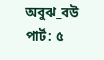অবুঝ_বউ পার্ট: ৫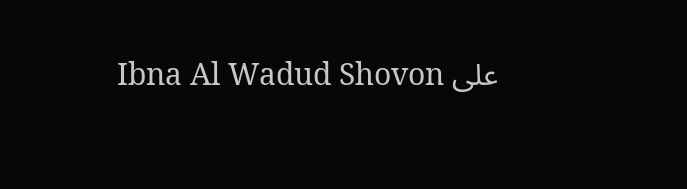Ibna Al Wadud Shovon على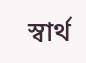স্বার্থ